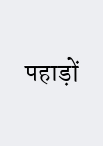पहाड़ों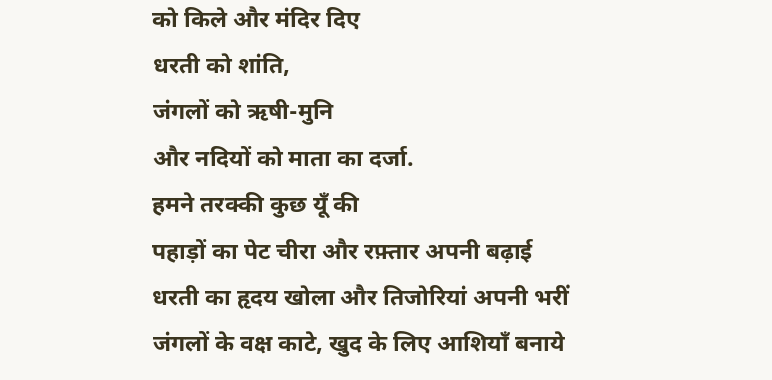को किले और मंदिर दिए
धरती को शांति,
जंगलों को ऋषी-मुनि
और नदियों को माता का दर्जा.
हमने तरक्की कुछ यूँ की
पहाड़ों का पेट चीरा और रफ़्तार अपनी बढ़ाई
धरती का हृदय खोला और तिजोरियां अपनी भरीं
जंगलों के वक्ष काटे, खुद के लिए आशियाँ बनाये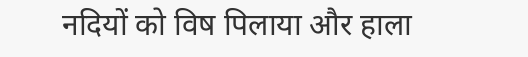नदियों को विष पिलाया और हाला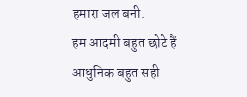हमारा जल बनी.
हम आदमी बहुत छोटे हैं
आधुनिक बहुत सही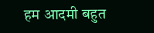हम आदमी बहुत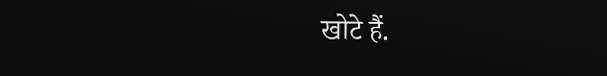खोटे हैं.